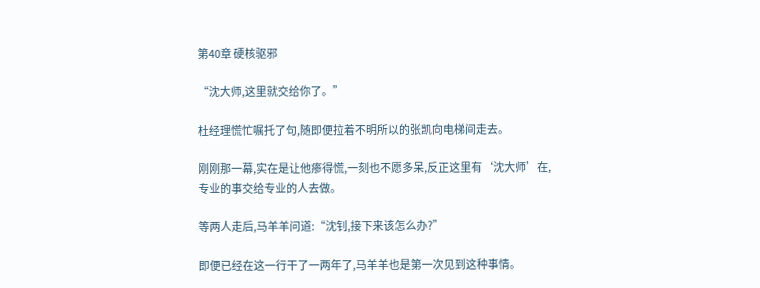第40章 硬核驱邪

“沈大师,这里就交给你了。”

杜经理慌忙嘱托了句,随即便拉着不明所以的张凯向电梯间走去。

刚刚那一幕,实在是让他瘆得慌,一刻也不愿多呆,反正这里有‘沈大师’在,专业的事交给专业的人去做。

等两人走后,马羊羊问道:“沈钊,接下来该怎么办?”

即便已经在这一行干了一两年了,马羊羊也是第一次见到这种事情。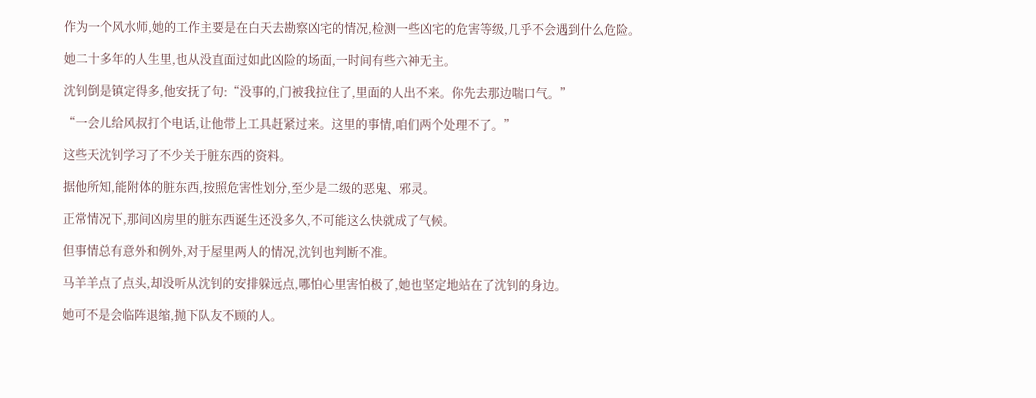作为一个风水师,她的工作主要是在白天去勘察凶宅的情况,检测一些凶宅的危害等级,几乎不会遇到什么危险。

她二十多年的人生里,也从没直面过如此凶险的场面,一时间有些六神无主。

沈钊倒是镇定得多,他安抚了句:“没事的,门被我拉住了,里面的人出不来。你先去那边喘口气。”

“一会儿给风叔打个电话,让他带上工具赶紧过来。这里的事情,咱们两个处理不了。”

这些天沈钊学习了不少关于脏东西的资料。

据他所知,能附体的脏东西,按照危害性划分,至少是二级的恶鬼、邪灵。

正常情况下,那间凶房里的脏东西诞生还没多久,不可能这么快就成了气候。

但事情总有意外和例外,对于屋里两人的情况,沈钊也判断不准。

马羊羊点了点头,却没听从沈钊的安排躲远点,哪怕心里害怕极了,她也坚定地站在了沈钊的身边。

她可不是会临阵退缩,抛下队友不顾的人。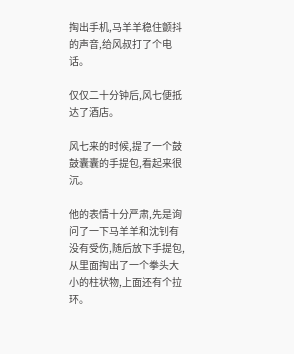掏出手机,马羊羊稳住颤抖的声音,给风叔打了个电话。

仅仅二十分钟后,风七便抵达了酒店。

风七来的时候,提了一个鼓鼓囊囊的手提包,看起来很沉。

他的表情十分严肃,先是询问了一下马羊羊和沈钊有没有受伤,随后放下手提包,从里面掏出了一个拳头大小的柱状物,上面还有个拉环。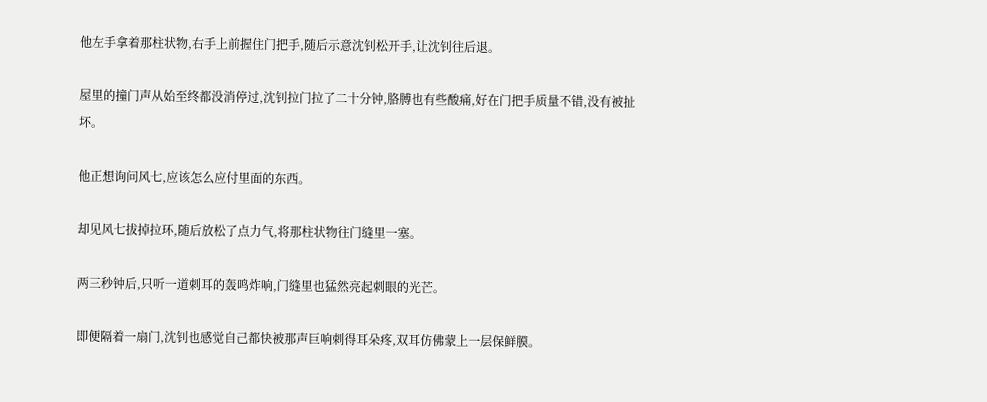他左手拿着那柱状物,右手上前握住门把手,随后示意沈钊松开手,让沈钊往后退。

屋里的撞门声从始至终都没消停过,沈钊拉门拉了二十分钟,胳膊也有些酸痛,好在门把手质量不错,没有被扯坏。

他正想询问风七,应该怎么应付里面的东西。

却见风七拔掉拉环,随后放松了点力气,将那柱状物往门缝里一塞。

两三秒钟后,只听一道刺耳的轰鸣炸响,门缝里也猛然亮起刺眼的光芒。

即便隔着一扇门,沈钊也感觉自己都快被那声巨响刺得耳朵疼,双耳仿佛蒙上一层保鲜膜。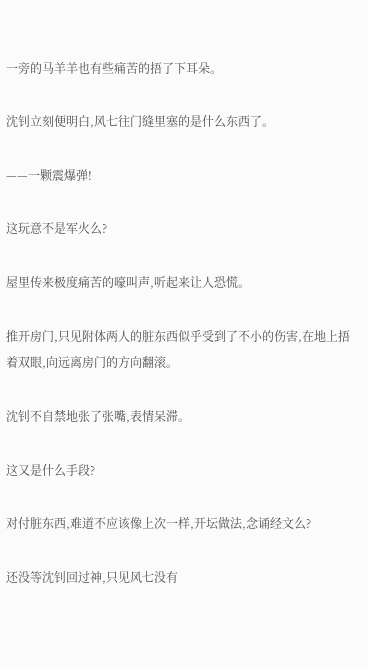一旁的马羊羊也有些痛苦的捂了下耳朵。

沈钊立刻便明白,风七往门缝里塞的是什么东西了。

——一颗震爆弹!

这玩意不是军火么?

屋里传来极度痛苦的嚎叫声,听起来让人恐慌。

推开房门,只见附体两人的脏东西似乎受到了不小的伤害,在地上捂着双眼,向远离房门的方向翻滚。

沈钊不自禁地张了张嘴,表情呆滞。

这又是什么手段?

对付脏东西,难道不应该像上次一样,开坛做法,念诵经文么?

还没等沈钊回过神,只见风七没有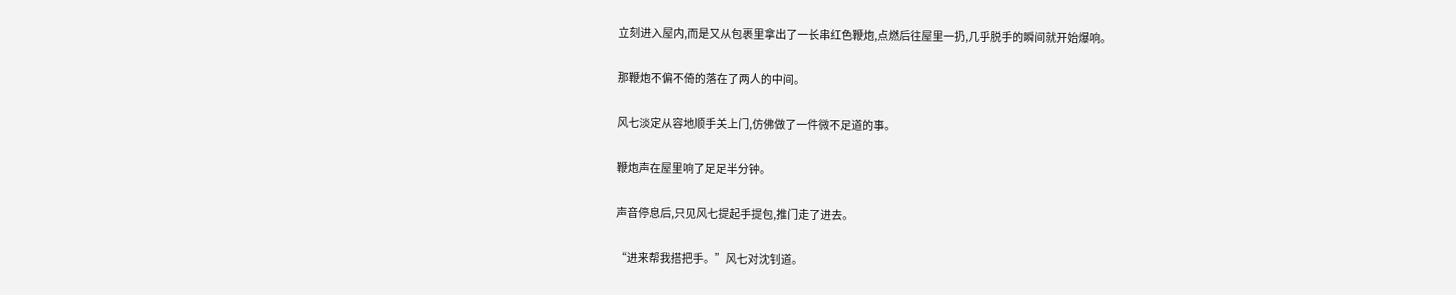立刻进入屋内,而是又从包裹里拿出了一长串红色鞭炮,点燃后往屋里一扔,几乎脱手的瞬间就开始爆响。

那鞭炮不偏不倚的落在了两人的中间。

风七淡定从容地顺手关上门,仿佛做了一件微不足道的事。

鞭炮声在屋里响了足足半分钟。

声音停息后,只见风七提起手提包,推门走了进去。

“进来帮我搭把手。”风七对沈钊道。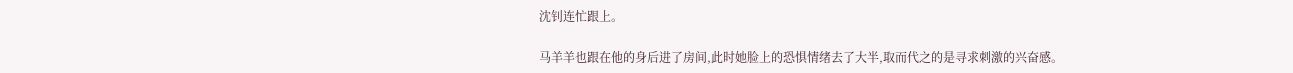沈钊连忙跟上。

马羊羊也跟在他的身后进了房间,此时她脸上的恐惧情绪去了大半,取而代之的是寻求刺激的兴奋感。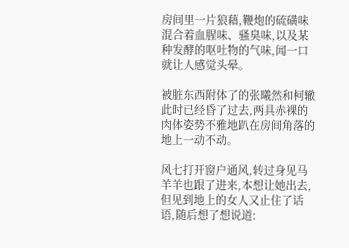房间里一片狼藉,鞭炮的硫磺味混合着血腥味、骚臭味,以及某种发酵的呕吐物的气味,闻一口就让人感觉头晕。

被脏东西附体了的张曦然和柯辙此时已经昏了过去,两具赤裸的肉体姿势不雅地趴在房间角落的地上一动不动。

风七打开窗户通风,转过身见马羊羊也跟了进来,本想让她出去,但见到地上的女人又止住了话语,随后想了想说道: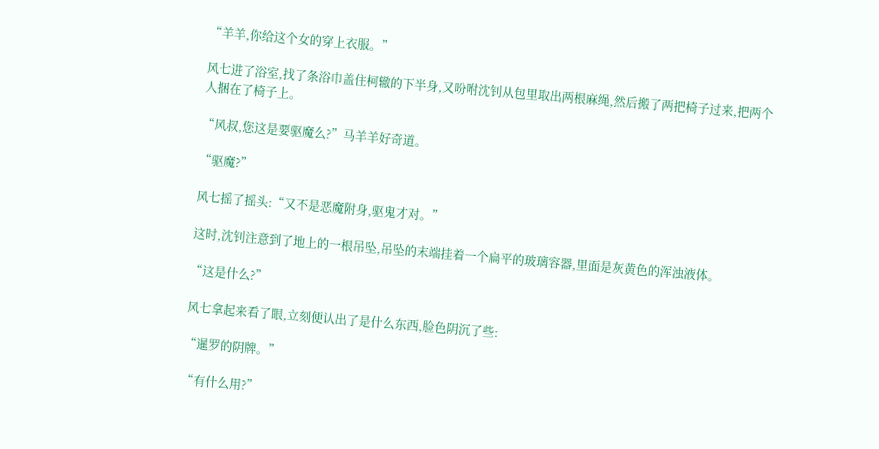“羊羊,你给这个女的穿上衣服。”

风七进了浴室,找了条浴巾盖住柯辙的下半身,又吩咐沈钊从包里取出两根麻绳,然后搬了两把椅子过来,把两个人捆在了椅子上。

“风叔,您这是要驱魔么?”马羊羊好奇道。

“驱魔?”

风七摇了摇头:“又不是恶魔附身,驱鬼才对。”

这时,沈钊注意到了地上的一根吊坠,吊坠的末端挂着一个扁平的玻璃容器,里面是灰黄色的浑浊液体。

“这是什么?”

风七拿起来看了眼,立刻便认出了是什么东西,脸色阴沉了些:

“暹罗的阴牌。”

“有什么用?”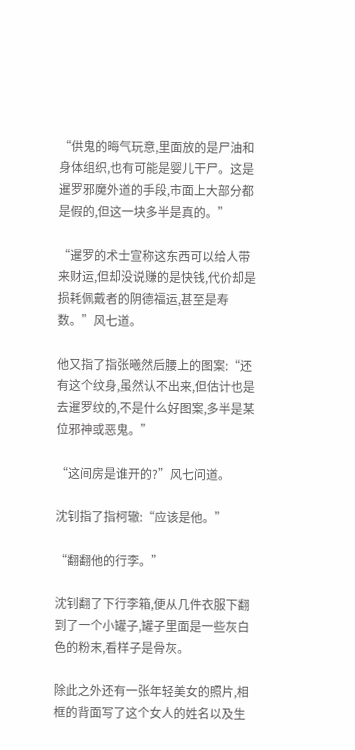“供鬼的晦气玩意,里面放的是尸油和身体组织,也有可能是婴儿干尸。这是暹罗邪魔外道的手段,市面上大部分都是假的,但这一块多半是真的。”

“暹罗的术士宣称这东西可以给人带来财运,但却没说赚的是快钱,代价却是损耗佩戴者的阴德福运,甚至是寿数。”风七道。

他又指了指张曦然后腰上的图案:“还有这个纹身,虽然认不出来,但估计也是去暹罗纹的,不是什么好图案,多半是某位邪神或恶鬼。”

“这间房是谁开的?”风七问道。

沈钊指了指柯辙:“应该是他。”

“翻翻他的行李。”

沈钊翻了下行李箱,便从几件衣服下翻到了一个小罐子,罐子里面是一些灰白色的粉末,看样子是骨灰。

除此之外还有一张年轻美女的照片,相框的背面写了这个女人的姓名以及生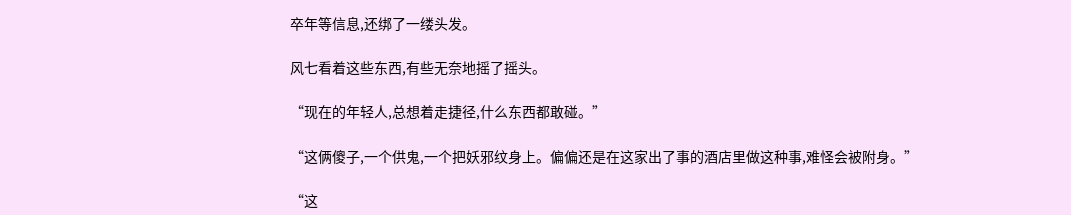卒年等信息,还绑了一缕头发。

风七看着这些东西,有些无奈地摇了摇头。

“现在的年轻人,总想着走捷径,什么东西都敢碰。”

“这俩傻子,一个供鬼,一个把妖邪纹身上。偏偏还是在这家出了事的酒店里做这种事,难怪会被附身。”

“这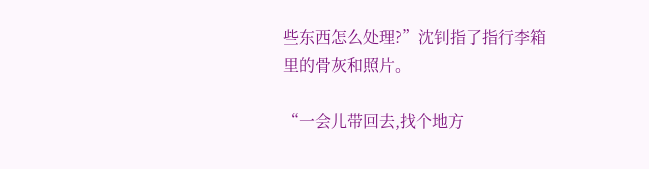些东西怎么处理?”沈钊指了指行李箱里的骨灰和照片。

“一会儿带回去,找个地方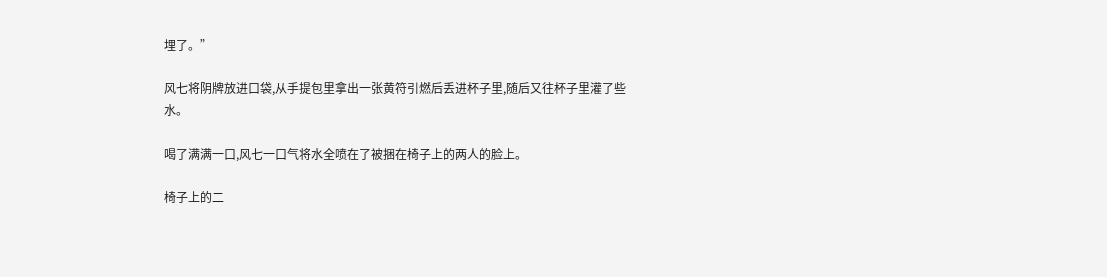埋了。”

风七将阴牌放进口袋,从手提包里拿出一张黄符引燃后丢进杯子里,随后又往杯子里灌了些水。

喝了满满一口,风七一口气将水全喷在了被捆在椅子上的两人的脸上。

椅子上的二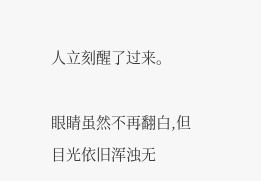人立刻醒了过来。

眼睛虽然不再翻白,但目光依旧浑浊无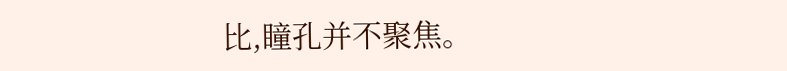比,瞳孔并不聚焦。